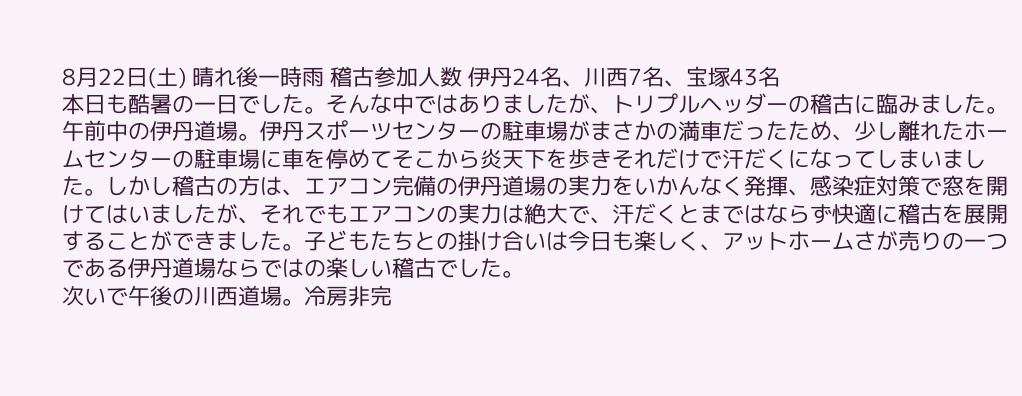8月22日(土) 晴れ後一時雨 稽古参加人数 伊丹24名、川西7名、宝塚43名
本日も酷暑の一日でした。そんな中ではありましたが、トリプルヘッダーの稽古に臨みました。
午前中の伊丹道場。伊丹スポーツセンターの駐車場がまさかの満車だったため、少し離れたホームセンターの駐車場に車を停めてそこから炎天下を歩きそれだけで汗だくになってしまいました。しかし稽古の方は、エアコン完備の伊丹道場の実力をいかんなく発揮、感染症対策で窓を開けてはいましたが、それでもエアコンの実力は絶大で、汗だくとまではならず快適に稽古を展開することができました。子どもたちとの掛け合いは今日も楽しく、アットホームさが売りの一つである伊丹道場ならではの楽しい稽古でした。
次いで午後の川西道場。冷房非完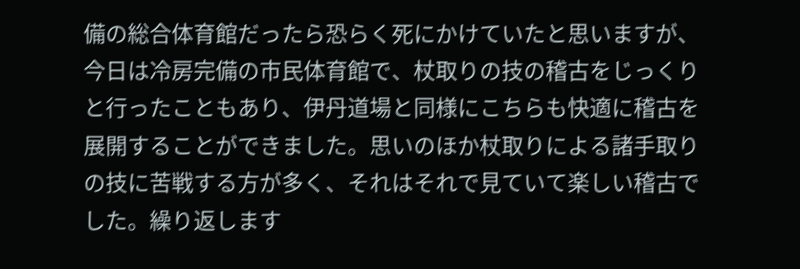備の総合体育館だったら恐らく死にかけていたと思いますが、今日は冷房完備の市民体育館で、杖取りの技の稽古をじっくりと行ったこともあり、伊丹道場と同様にこちらも快適に稽古を展開することができました。思いのほか杖取りによる諸手取りの技に苦戦する方が多く、それはそれで見ていて楽しい稽古でした。繰り返します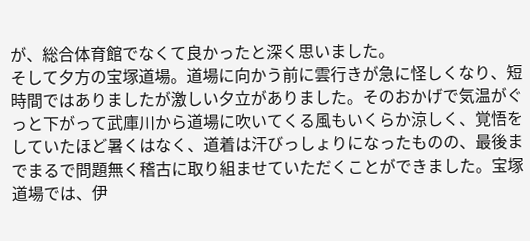が、総合体育館でなくて良かったと深く思いました。
そして夕方の宝塚道場。道場に向かう前に雲行きが急に怪しくなり、短時間ではありましたが激しい夕立がありました。そのおかげで気温がぐっと下がって武庫川から道場に吹いてくる風もいくらか涼しく、覚悟をしていたほど暑くはなく、道着は汗びっしょりになったものの、最後までまるで問題無く稽古に取り組ませていただくことができました。宝塚道場では、伊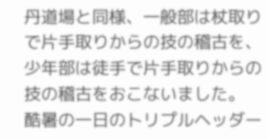丹道場と同様、一般部は杖取りで片手取りからの技の稽古を、少年部は徒手で片手取りからの技の稽古をおこないました。
酷暑の一日のトリプルヘッダー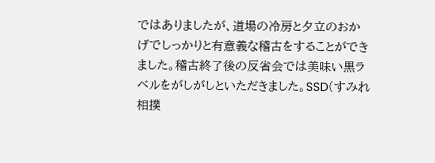ではありましたが、道場の冷房と夕立のおかげでしっかりと有意義な稽古をすることができました。稽古終了後の反省会では美味い黒ラベルをがしがしといただきました。SSD(すみれ相撲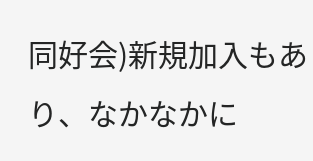同好会)新規加入もあり、なかなかに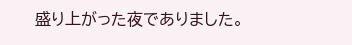盛り上がった夜でありました。